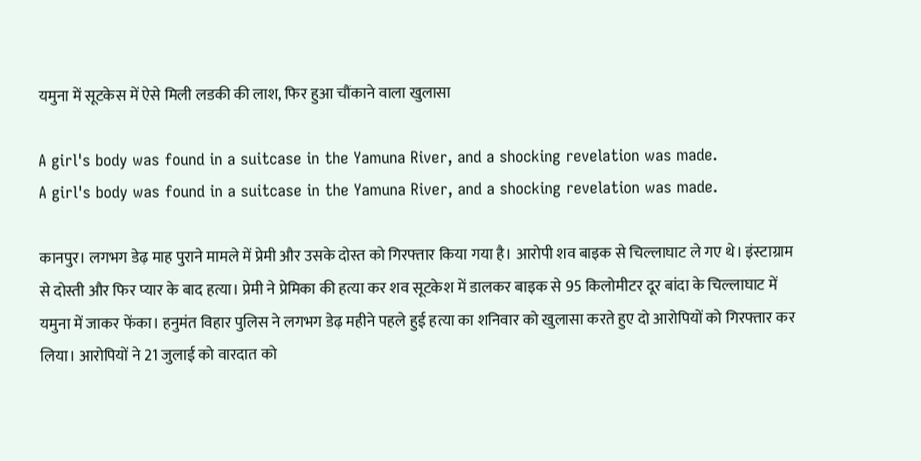यमुना में सूटकेस में ऐसे मिली लडकी की लाश, फिर हुआ चौंकाने वाला खुलासा

A girl's body was found in a suitcase in the Yamuna River, and a shocking revelation was made.
A girl's body was found in a suitcase in the Yamuna River, and a shocking revelation was made.

कानपुर। लगभग डेढ़ माह पुराने मामले में प्रेमी और उसके दोस्त को गिरफ्तार किया गया है। आरोपी शव बाइक से चिल्लाघाट ले गए थे। इंस्टाग्राम से दोस्ती और फिर प्यार के बाद हत्या। प्रेमी ने प्रेमिका की हत्या कर शव सूटकेश में डालकर बाइक से 95 किलोमीटर दूर बांदा के चिल्लाघाट में यमुना में जाकर फेंका। हनुमंत विहार पुलिस ने लगभग डेढ़ महीने पहले हुई हत्या का शनिवार को खुलासा करते हुए दो आरोपियों को गिरफ्तार कर लिया। आरोपियों ने 21 जुलाई को वारदात को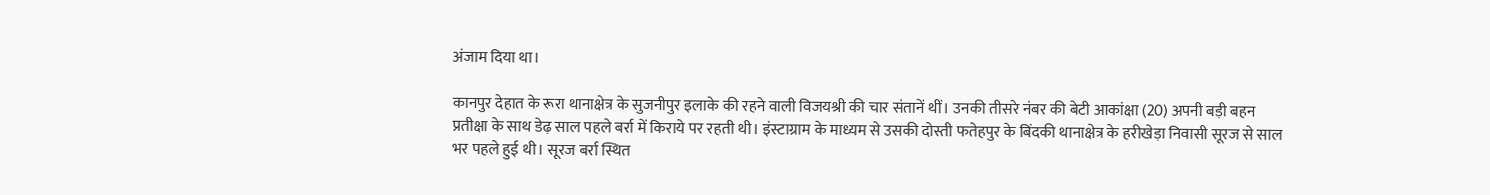अंजाम दिया था।

कानपुर देहात के रूरा थानाक्षेत्र के सुजनीपुर इलाके की रहने वाली विजयश्री की चार संतानें थीं। उनकी तीसरे नंबर की बेटी आकांक्षा (20) अपनी बड़ी बहन प्रतीक्षा के साथ डेढ़ साल पहले बर्रा में किराये पर रहती थी। इंस्टाग्राम के माध्यम से उसकी दोस्ती फतेहपुर के बिंदकी थानाक्षेत्र के हरीखेड़ा निवासी सूरज से साल भर पहले हुई थी। सूरज बर्रा स्थित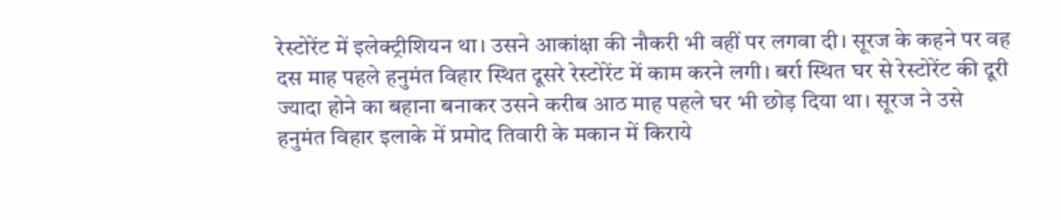रेस्टोरेंट में इलेक्ट्रीशियन था। उसने आकांक्षा की नौकरी भी वहीं पर लगवा दी। सूरज के कहने पर वह दस माह पहले हनुमंत विहार स्थित दूसरे रेस्टोरेंट में काम करने लगी। बर्रा स्थित घर से रेस्टोरेंट की दूरी ज्यादा होने का बहाना बनाकर उसने करीब आठ माह पहले घर भी छोड़ दिया था। सूरज ने उसे हनुमंत विहार इलाके में प्रमोद तिवारी के मकान में किराये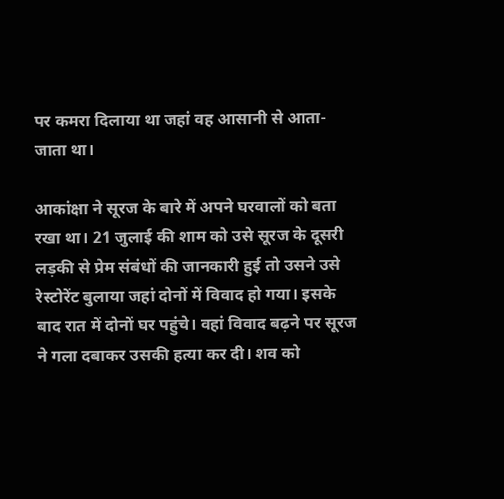पर कमरा दिलाया था जहां वह आसानी से आता-जाता था।

आकांक्षा ने सूरज के बारे में अपने घरवालों को बता रखा था। 21 जुलाई की शाम को उसे सूरज के दूसरी लड़की से प्रेम संबंधों की जानकारी हुई तो उसने उसे रेस्टोरेंट बुलाया जहां दोनों में विवाद हो गया। इसके बाद रात में दोनों घर पहुंचे। वहां विवाद बढ़ने पर सूरज ने गला दबाकर उसकी हत्या कर दी। शव को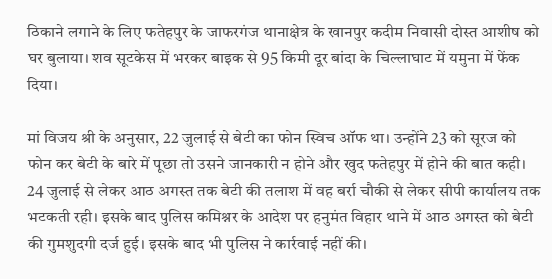ठिकाने लगाने के लिए फतेहपुर के जाफरगंज थानाक्षेत्र के खानपुर कदीम निवासी दोस्त आशीष को घर बुलाया। शव सूटकेस में भरकर बाइक से 95 किमी दूर बांदा के चिल्लाघाट में यमुना में फेंक दिया।

मां विजय श्री के अनुसार, 22 जुलाई से बेटी का फोन स्विच ऑफ था। उन्होंने 23 को सूरज को फोन कर बेटी के बारे में पूछा तो उसने जानकारी न होने और खुद फतेहपुर में होने की बात कही। 24 जुलाई से लेकर आठ अगस्त तक बेटी की तलाश में वह बर्रा चौकी से लेकर सीपी कार्यालय तक भटकती रही। इसके बाद पुलिस कमिश्नर के आदेश पर हनुमंत विहार थाने में आठ अगस्त को बेटी की गुमशुदगी दर्ज हुई। इसके बाद भी पुलिस ने कार्रवाई नहीं की।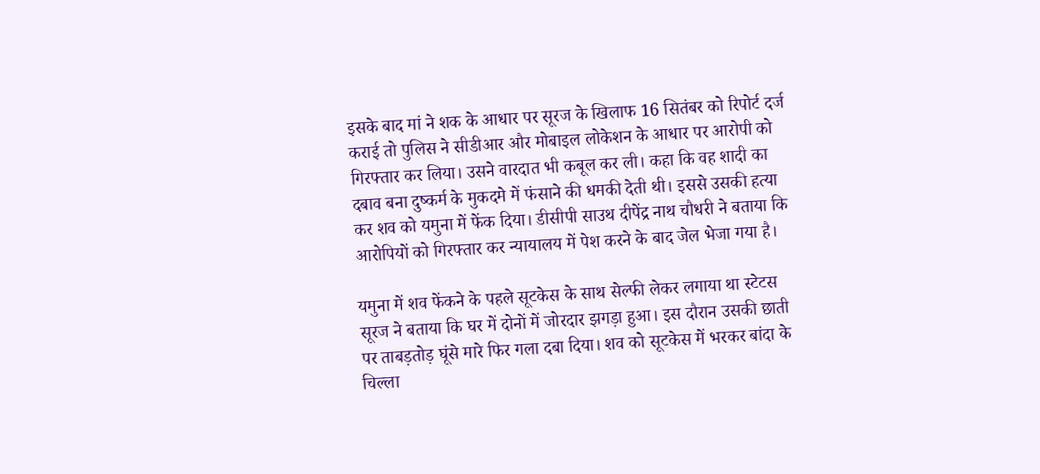इसके बाद मां ने शक के आधार पर सूरज के खिलाफ 16 सितंबर को रिपोर्ट दर्ज कराई तो पुलिस ने सीडीआर और मोबाइल लोकेशन के आधार पर आरोपी को गिरफ्तार कर लिया। उसने वारदात भी कबूल कर ली। कहा कि वह शादी का दबाव बना दुष्कर्म के मुकदमे में फंसाने की धमकी देती थी। इससे उसकी हत्या कर शव को यमुना में फेंक दिया। डीसीपी साउथ दीपेंद्र नाथ चौधरी ने बताया कि आरोपियों को गिरफ्तार कर न्यायालय में पेश करने के बाद जेल भेजा गया है।

यमुना में शव फेंकने के पहले सूटकेस के साथ सेल्फी लेकर लगाया था स्टेटस
सूरज ने बताया कि घर में दोनों में जोरदार झगड़ा हुआ। इस दौरान उसकी छाती पर ताबड़तोड़ घूंसे मारे फिर गला दबा दिया। शव को सूटकेस में भरकर बांदा के चिल्ला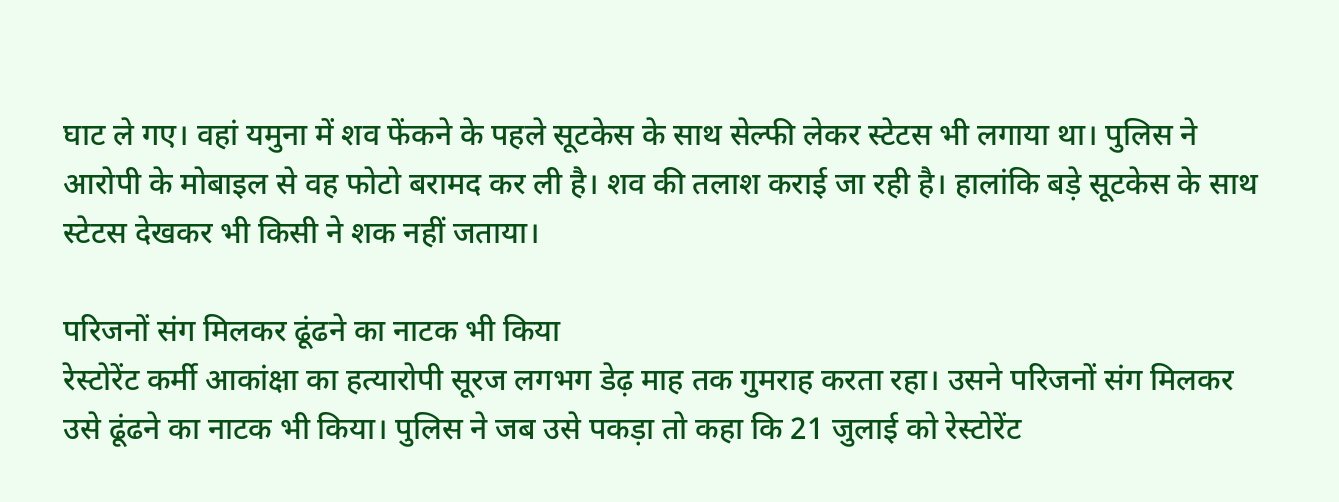घाट ले गए। वहां यमुना में शव फेंकने के पहले सूटकेस के साथ सेल्फी लेकर स्टेटस भी लगाया था। पुलिस ने आरोपी के मोबाइल से वह फोटो बरामद कर ली है। शव की तलाश कराई जा रही है। हालांकि बड़े सूटकेस के साथ स्टेटस देखकर भी किसी ने शक नहीं जताया।

परिजनों संग मिलकर ढूंढने का नाटक भी किया
रेस्टोरेंट कर्मी आकांक्षा का हत्यारोपी सूरज लगभग डेढ़ माह तक गुमराह करता रहा। उसने परिजनों संग मिलकर उसे ढूंढने का नाटक भी किया। पुलिस ने जब उसे पकड़ा तो कहा कि 21 जुलाई को रेस्टोरेंट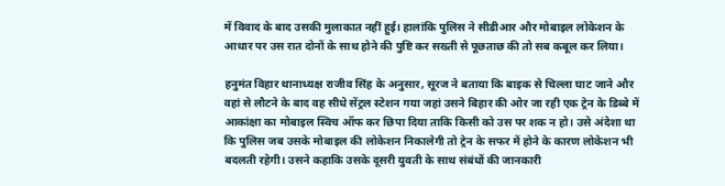में विवाद के बाद उसकी मुलाकात नहीं हुई। हालांकि पुलिस ने सीडीआर और मोबाइल लोकेशन के आधार पर उस रात दोनों के साथ होने की पुष्टि कर सख्ती से पूछताछ की तो सब कबूल कर लिया।

हनुमंत विहार थानाध्यक्ष राजीव सिंह के अनुसार, सूरज ने बताया कि बाइक से चिल्ला घाट जाने और वहां से लौटने के बाद वह सीधे सेंट्रल स्टेशन गया जहां उसने बिहार की ओर जा रही एक ट्रेन के डिब्बे में आकांक्षा का मोबाइल स्विच ऑफ कर छिपा दिया ताकि किसी को उस पर शक न हो। उसे अंदेशा था कि पुलिस जब उसके मोबाइल की लोकेशन निकालेगी तो ट्रेन के सफर में होने के कारण लोकेशन भी बदलती रहेगी। उसने कहाकि उसके दूसरी युवती के साथ संबंधों की जानकारी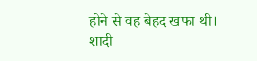होने से वह बेहद खफा थी। शादी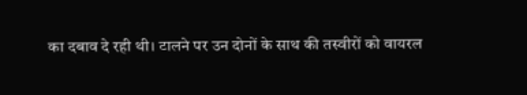का दबाव दे रही थी। टालने पर उन दोनों के साथ की तस्वीरों को वायरल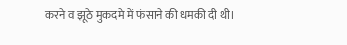करने व झूठे मुकदमे में फंसाने की धमकी दी थी।